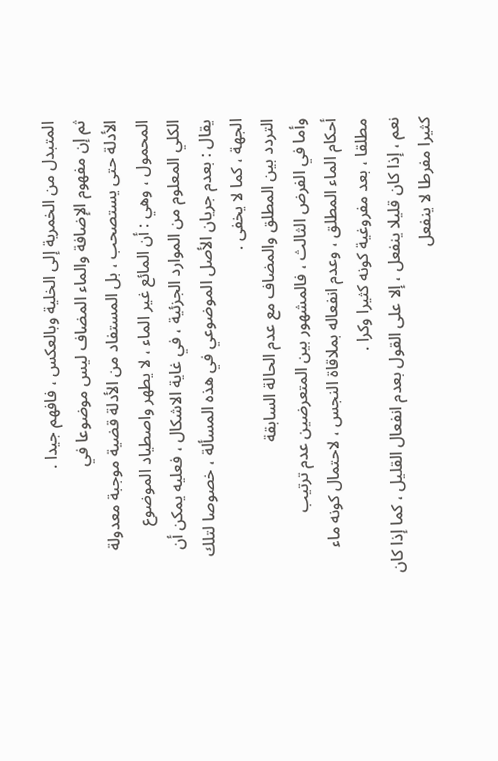المتبدل من الخمرية إلى الخلية وبالعكس ، فافهم جيدا .
ثم إن مفهوم الإضافة والماء المضاف ليس موضوعا في
الأدلة حتى يستصحب ، بل المستفاد من الأدلة قضية موجبة معدولة
المحمول ، وهي : أن المائع غير الماء ، لا يطهر واصطياد الموضوع
الكلي المعلوم من الموارد الجزئية ، في غاية الاشكال ، فعليه يمكن أن
يقال : بعدم جريان الأصل الموضوعي في هذه المسألة ، خصوصا لتلك
الجهة ، كما لا يخفى .
التردد بين المطلق والمضاف مع عدم الحالة السابقة
وأما في الفرض الثالث ، فالمشهور بين المتعرضين عدم ترتيب
أحكام الماء المطلق ، وعدم انفعاله بملاقاة النجس ، لاحتمال كونه ماء
مطلقا ، بعد مفروغية كونه كثيرا وكرا .
نعم ، إذا كان قليلا ينفعل ، إلا على القول بعدم انفعال القليل ، كما إذا كان
كثيرا مفرطا لا ينفعل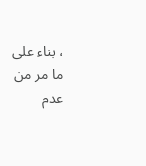، بناء على ما مر من عدم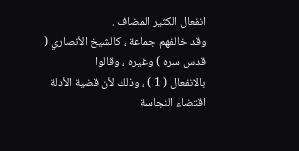انفعال الكثير المضاف .
وقد خالفهم جماعة ، كالشيخ الأنصاري ( قدس سره ) وغيره ، وقالوا
بالانفعال ( 1 ) ، وذلك لأن قضية الأدلة اقتضاء النجاسة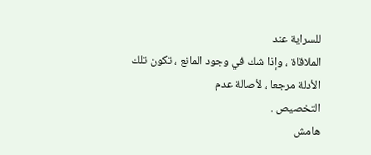للسراية عند
الملاقاة ، وإذا شك في وجود المانع ، تكون تلك الأدلة مرجعا ، لأصالة عدم
التخصيص .
هامش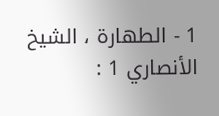1 - الطهارة ، الشيخ الأنصاري 1 :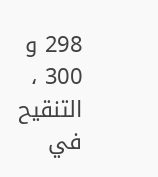298 و 300 ، التنقيح في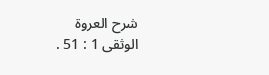شرح العروة
الوثقى 1 : 51 .